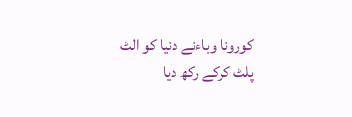کورونا وباءنے دنیا کو الٹ پلٹ کرکے رکھ دیا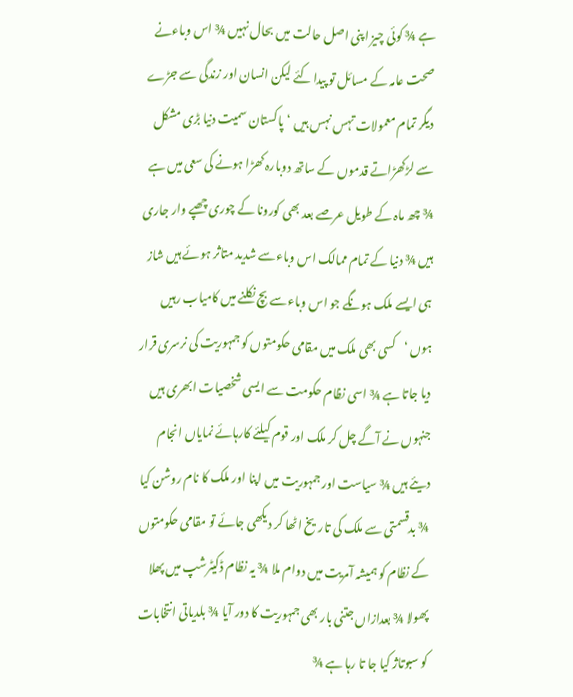ہے ¾ کوئی چیز اپنی اصل حالت میں بحال نہیں ¾ اس وباءنے صحت عامہ کے مسائل تو پیدا کئے لیکن انسان اور زندگی سے جڑے دیگر تمام معمولات تہس نہس ہیں ‘پاکستان سمیت دنیا بڑی مشکل سے لڑکھڑاتے قدموں کے ساتھ دوبارہ کھڑا ہونے کی سعی میں ہے ¾ چھ ماہ کے طویل عرصے بعد بھی کورونا کے چوری چھپے وار جاری ہیں ¾ دنیا کے تمام ممالک اس وباءسے شدید متاثر ہوئے ہیں شاز ہی ایسے ملک ہونگے جو اس وباءسے بچ نکلنے میں کامیاب رہیں ہوں ‘کسی بھی ملک میں مقامی حکومتوں کو جمہوریت کی نرسری قرار دیا جاتا ہے ¾ اسی نظام حکومت سے ایسی شخصیات ابھری ہیں جنہوں نے آگے چل کر ملک اور قوم کیلئے کارہائے نمایاں انجام دیئے ہیں ¾ سیاست اور جمہوریت میں اپنا اور ملک کا نام روشن کیا ¾ بدقسمتی سے ملک کی تاریخ اٹھا کر دیکھی جائے تو مقامی حکومتوں کے نظام کو ہمیشہ آمریت میں دوام ملا ¾ یہ نظام ڈکیٹرشپ میں پھلا پھولا ¾ بعدازاں جتنی بار بھی جمہوریت کا دور آیا ¾ بلدیاتی انتخابات کو سبوتاژ کیا جا تا رہا ہے ¾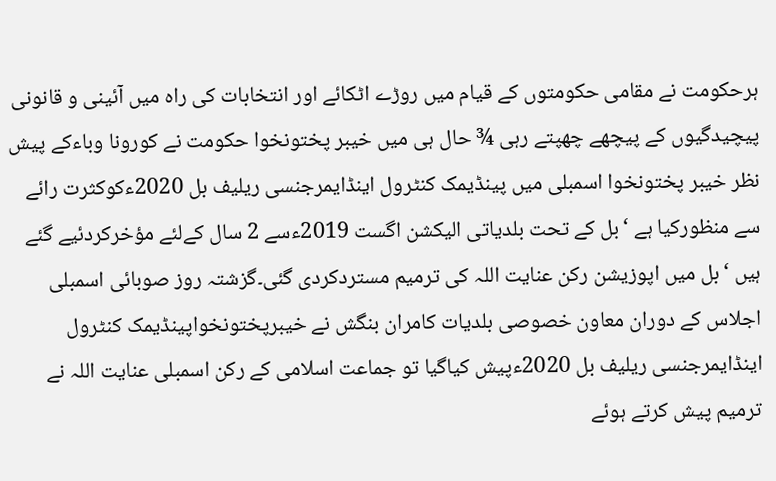ہرحکومت نے مقامی حکومتوں کے قیام میں روڑے اٹکائے اور انتخابات کی راہ میں آئینی و قانونی پیچیدگیوں کے پیچھے چھپتے رہی ¾ حال ہی میں خیبر پختونخوا حکومت نے کورونا وباءکے پیش نظر خیبر پختونخوا اسمبلی میں پینڈیمک کنٹرول اینڈایمرجنسی ریلیف بل 2020ءکوکثرت رائے سے منظورکیا ہے ‘بل کے تحت بلدیاتی الیکشن اگست 2019ءسے 2 سال کےلئے مؤخرکردئیے گئے ہیں ‘بل میں اپوزیشن رکن عنایت اللہ کی ترمیم مستردکردی گئی۔گزشتہ روز صوبائی اسمبلی اجلاس کے دوران معاون خصوصی بلدیات کامران بنگش نے خیبرپختونخواپینڈیمک کنٹرول اینڈایمرجنسی ریلیف بل 2020ءپیش کیاگیا تو جماعت اسلامی کے رکن اسمبلی عنایت اللہ نے ترمیم پیش کرتے ہوئے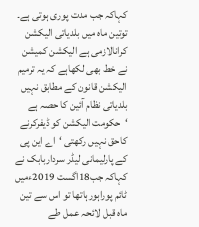کہاکہ جب مدت پوری ہوتی ہے۔
توتین ماہ میں بلدیاتی الیکشن کرانالازمی ہے الیکشن کمیشن نے خط بھی لکھاہے کہ یہ ترمیم الیکشن قانون کے مطابق نہیں بلدیاتی نظام آئین کا حصہ ہے ‘حکومت الیکشن کو ڈیفرکرنے کاحق نہیں رکھتی ‘اے این پی کے پارلیمانی لیڈر سرداربابک نے کہاکہ جب18اگست 2019ءمیں ٹائم پوراہورہاتھا تو اس سے تین ماہ قبل لائحہ عمل طے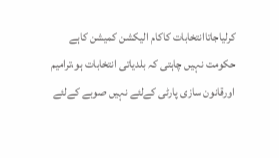کرلیاجاتاانتخابات کاکام الیکشن کمیشن کاہے حکومت نہیں چاہتی کہ بلدیاتی انتخابات ہو،ترامیم اورقانون سازی پارٹی کےلئے نہیں صوبے کےلئے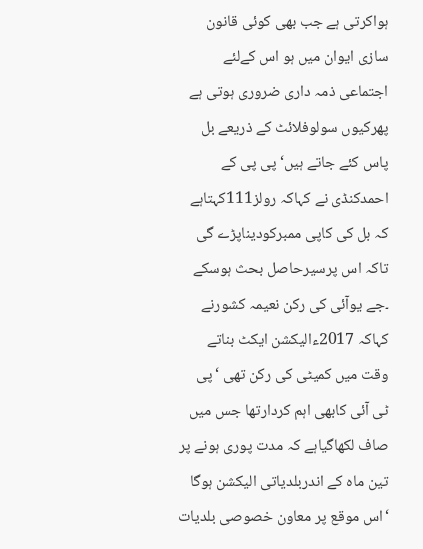ہواکرتی ہے جب بھی کوئی قانون سازی ایوان میں ہو اس کےلئے اجتماعی ذمہ داری ضروری ہوتی ہے پھرکیوں سولوفلائٹ کے ذریعے بل پاس کئے جاتے ہیں‘پی پی کے احمدکنڈی نے کہاکہ رولز111کہتاہے کہ بل کی کاپی ممبرکودیناپڑے گی تاکہ اس پرسیرحاصل بحث ہوسکے ۔جے یوآئی کی رکن نعیمہ کشورنے کہاکہ 2017ءالیکشن ایکٹ بناتے وقت میں کمیٹی کی رکن تھی ‘پی ٹی آئی کابھی اہم کردارتھا جس میں صاف لکھاگیاہے کہ مدت پوری ہونے پر تین ماہ کے اندربلدیاتی الیکشن ہوگا ‘اس موقع پر معاون خصوصی بلدیات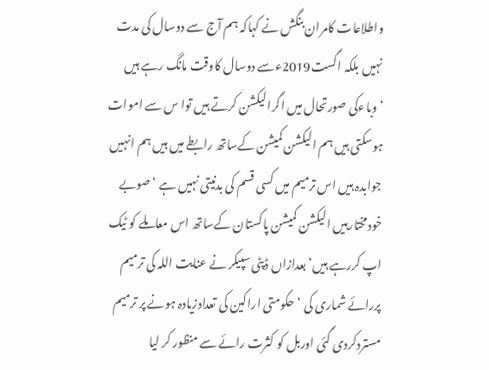واطلاعات کامران بنگش نے کہاکہ ہم آج سے دوسال کی مدت نہیں بلکہ اگست2019ءسے دوسال کاوقت مانگ رہے ہیں ‘وباءکی صورتحال میں اگرالیکشن کرتے ہیں توا س سے اموات ہوسکتی ہیں ہم الیکشن کمیشن کےساتھ رابطے میں ہیں ہم انہیں جوابدہ ہیں اس ترمیم میں کسی قسم کی بدنیتی نہیں ہے ‘صوبے خودمختارہیں الیکشن کمیشن پاکستان کےساتھ اس معاملے کو ٹیک اپ کررہے ہیں‘ بعدازاں ڈپٹی سپیکر نے عنایت اللہ کی ترمیم پررائے شماری کی ‘حکومتی اراکین کی تعدادزیادہ ہونے پر ترمیم مستردکردی گئی اوربل کو کثرت رائے سے منظور کر لیا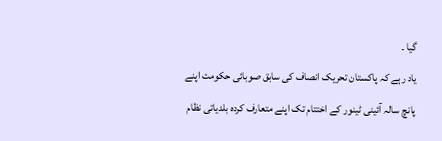گیا ۔
یاد رہے کہ پاکستان تحریک انصاف کی سابق صوبائی حکومت اپنے پانچ سالہ آئینی ٹینور کے اختتام تک اپنے متعارف کردہ بلدیاتی نظام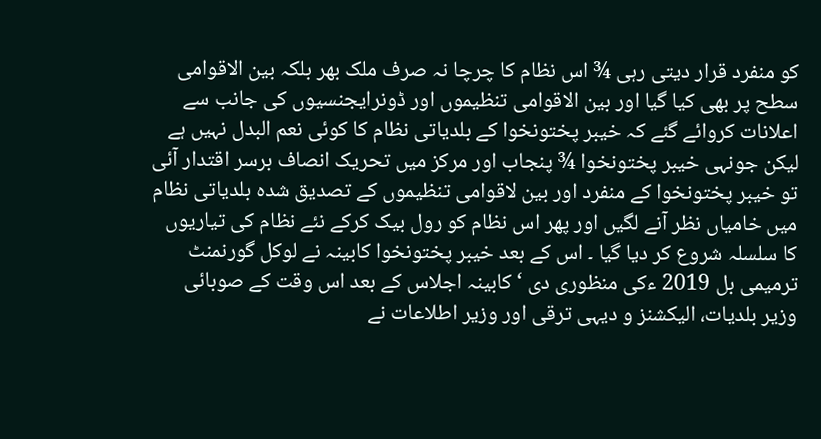کو منفرد قرار دیتی رہی ¾ اس نظام کا چرچا نہ صرف ملک بھر بلکہ بین الاقوامی سطح پر بھی کیا گیا اور بین الاقوامی تنظیموں اور ڈونرایجنسیوں کی جانب سے اعلانات کروائے گئے کہ خیبر پختونخوا کے بلدیاتی نظام کا کوئی نعم البدل نہیں ہے لیکن جونہی خیبر پختونخوا ¾ پنجاب اور مرکز میں تحریک انصاف برسر اقتدار آئی تو خیبر پختونخوا کے منفرد اور بین لاقوامی تنظیموں کے تصدیق شدہ بلدیاتی نظام میں خامیاں نظر آنے لگیں اور پھر اس نظام کو رول بیک کرکے نئے نظام کی تیاریوں کا سلسلہ شروع کر دیا گیا ۔ اس کے بعد خیبر پختونخوا کابینہ نے لوکل گورنمنٹ ترمیمی بل 2019 ءکی منظوری دی ‘ کابینہ اجلاس کے بعد اس وقت کے صوبائی وزیر بلدیات، الیکشنز و دیہی ترقی اور وزیر اطلاعات نے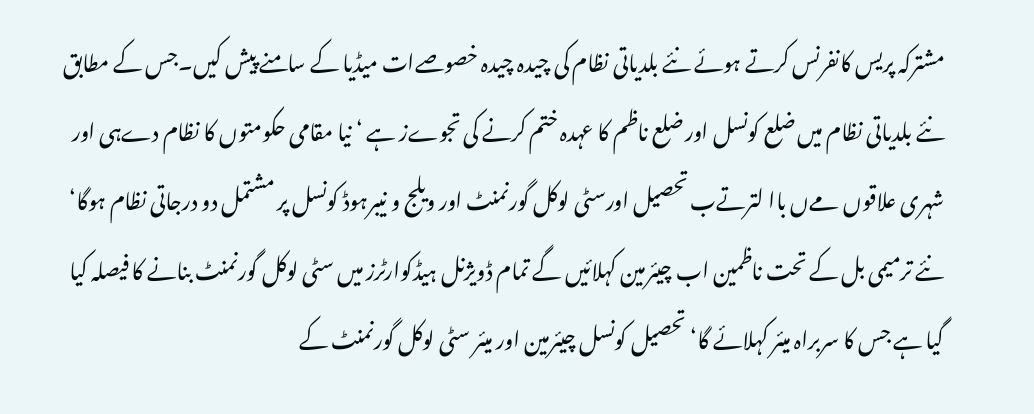مشترکہ پریس کانفرنس کرتے ہوئے نئے بلدیاتی نظام کی چیدہ چیدہ خصوصےات میڈیا کے سامنے پیش کیں۔جس کے مطابق نئے بلدیاتی نظام میں ضلع کونسل اور ضلع ناظم کا عہدہ ختم کرنے کی تجوےز ہے ‘ نیا مقامی حکومتوں کا نظام دےہی اور شہری علاقوں مےں باا لترتےب تحصیل اورسٹی لوکل گورنمنٹ اور ویلج و نیبرہوڈ کونسل پر مشتمل دو درجاتی نظام ہوگا‘ نئے ترمیمی بل کے تحت ناظمین اب چیئرمین کہلائیں گے تمام ڈویژنل ہیڈکوارٹرز میں سٹی لوکل گورنمنٹ بنانے کا فیصلہ کیا گیا ہے جس کا سربراہ میئر کہلائے گا‘تحصیل کونسل چیئرمین اور میئر سٹی لوکل گورنمنٹ کے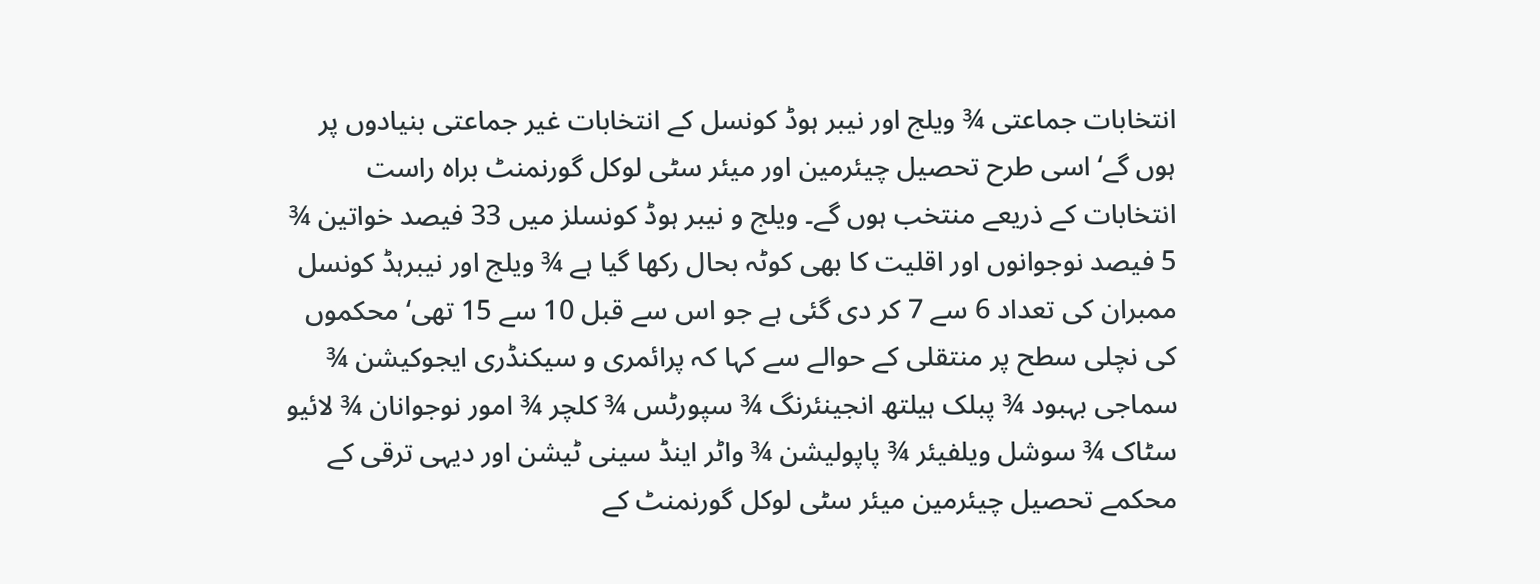انتخابات جماعتی ¾ ویلج اور نیبر ہوڈ کونسل کے انتخابات غیر جماعتی بنیادوں پر ہوں گے‘ اسی طرح تحصیل چیئرمین اور میئر سٹی لوکل گورنمنٹ براہ راست انتخابات کے ذریعے منتخب ہوں گے۔ ویلج و نیبر ہوڈ کونسلز میں 33 فیصد خواتین ¾ 5 فیصد نوجوانوں اور اقلیت کا بھی کوٹہ بحال رکھا گیا ہے ¾ ویلج اور نیبرہڈ کونسل ممبران کی تعداد 6 سے 7 کر دی گئی ہے جو اس سے قبل 10 سے 15 تھی‘ محکموں کی نچلی سطح پر منتقلی کے حوالے سے کہا کہ پرائمری و سیکنڈری ایجوکیشن ¾ سماجی بہبود ¾ پبلک ہیلتھ انجینئرنگ ¾ سپورٹس ¾ کلچر ¾ امور نوجوانان ¾ لائیو سٹاک ¾ سوشل ویلفیئر ¾ پاپولیشن ¾ واٹر اینڈ سینی ٹیشن اور دیہی ترقی کے محکمے تحصیل چیئرمین میئر سٹی لوکل گورنمنٹ کے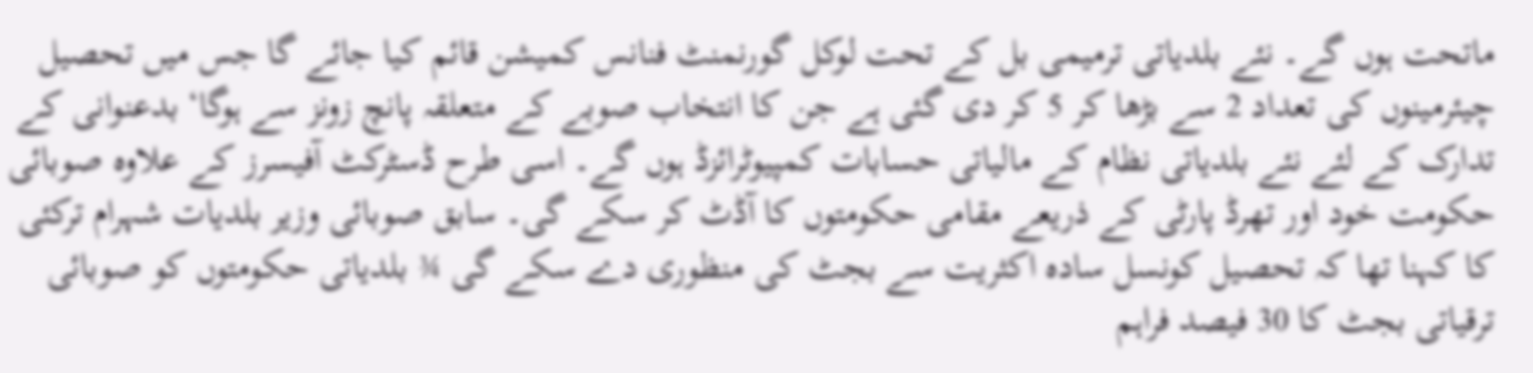ماتحت ہوں گے۔ نئے بلدیاتی ترمیمی بل کے تحت لوکل گورنمنٹ فنانس کمیشن قائم کیا جائے گا جس میں تحصیل چیئرمینوں کی تعداد 2 سے بڑھا کر 5 کر دی گئی ہے جن کا انتخاب صوبے کے متعلقہ پانچ زونز سے ہوگا‘ بدعنوانی کے تدارک کے لئے نئے بلدیاتی نظام کے مالیاتی حسابات کمپیوٹرائزڈ ہوں گے۔ اسی طرح ڈسٹرکٹ آفیسرز کے علاوہ صوبائی حکومت خود اور تھرڈ پارٹی کے ذریعے مقامی حکومتوں کا آڈٹ کر سکے گی۔ سابق صوبائی وزیر بلدیات شہرام ترکئی کا کہنا تھا کہ تحصیل کونسل سادہ اکثریت سے بجٹ کی منظوری دے سکے گی ¾ بلدیاتی حکومتوں کو صوبائی ترقیاتی بجٹ کا 30 فیصد فراہم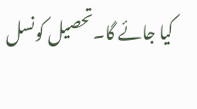کیا جائے گا۔تحصیل کونسل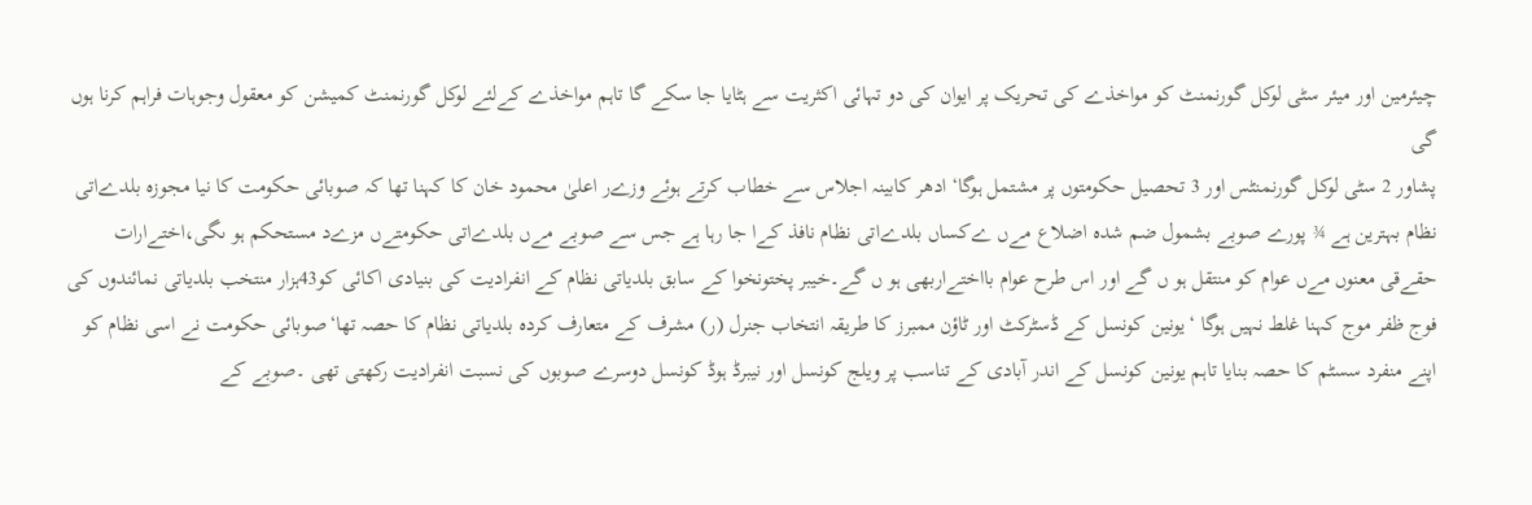چیئرمین اور میئر سٹی لوکل گورنمنٹ کو مواخذے کی تحریک پر ایوان کی دو تہائی اکثریت سے ہٹایا جا سکے گا تاہم مواخذے کےلئے لوکل گورنمنٹ کمیشن کو معقول وجوہات فراہم کرنا ہوں گی
پشاور 2 سٹی لوکل گورنمنٹس اور 3 تحصیل حکومتوں پر مشتمل ہوگا‘ ادھر کابینہ اجلاس سے خطاب کرتے ہوئے وزےر اعلیٰ محمود خان کا کہنا تھا کہ صوبائی حکومت کا نیا مجوزہ بلدےاتی نظام بہترین ہے ¾ پورے صوبے بشمول ضم شدہ اضلاع مےں ےکساں بلدےاتی نظام نافذ کےا جا رہا ہے جس سے صوبے مےں بلدےاتی حکومتےں مزےد مستحکم ہو ںگی،اختےارات حقےقی معنوں مےں عوام کو منتقل ہو ں گے اور اس طرح عوام بااختےاربھی ہو ں گے۔خیبر پختونخوا کے سابق بلدیاتی نظام کے انفرادیت کی بنیادی اکائی کو43ہزار منتخب بلدیاتی نمائندوں کی فوج ظفر موج کہنا غلط نہیں ہوگا ‘یونین کونسل کے ڈسٹرکٹ اور ٹاؤن ممبرز کا طریقہ انتخاب جنرل (ر) مشرف کے متعارف کردہ بلدیاتی نظام کا حصہ تھا‘صوبائی حکومت نے اسی نظام کو اپنے منفرد سسٹم کا حصہ بنایا تاہم یونین کونسل کے اندر آبادی کے تناسب پر ویلج کونسل اور نیبرڈ ہوڈ کونسل دوسرے صوبوں کی نسبت انفرادیت رکھتی تھی ۔صوبے کے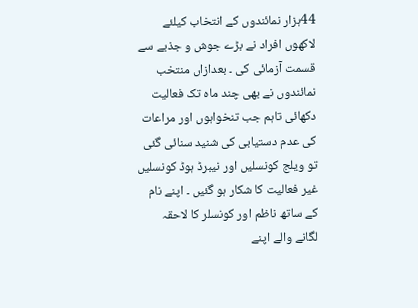44ہزار نمائندوں کے انتخاب کیلئے لاکھوں افراد نے بڑے جوش و جذبے سے قسمت آزمائی کی ۔ بعدازاں منتخب نمائندوں نے بھی چند ماہ تک فعالیت دکھائی تاہم جب تنخواہوں اور مراعات کی عدم دستیابی کی شنید سنائی گئی تو ویلج کونسلیں اور نیبرڈ ہوڈ کونسلیں غیر فعالیت کا شکار ہو گئیں ۔ اپنے نام کے ساتھ ناظم اور کونسلر کا لاحقہ لگانے والے اپنے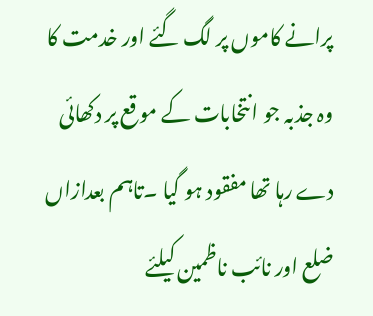پرانے کاموں پر لگ گئے اور خدمت کا وہ جذبہ جو انتخابات کے موقع پر دکھائی دے رہا تھا مفقود ہو گیا ۔تاہم بعدازاں ضلع اور نائب ناظمین کیلئے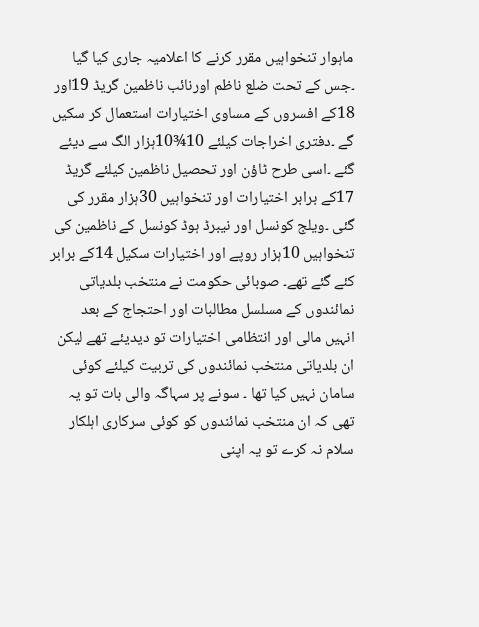ماہوار تنخواہیں مقرر کرنے کا اعلامیہ جاری کیا گیا ۔جس کے تحت ضلع ناظم اورنائب ناظمین گریڈ 19اور 18کے افسروں کے مساوی اختیارات استعمال کر سکیں گے ۔دفتری اخراجات کیلئے 10¾10ہزار الگ سے دیئے گئے ۔اسی طرح ٹاؤن اور تحصیل ناظمین کیلئے گریڈ 17کے برابر اختیارات اور تنخواہیں 30ہزار مقرر کی گئی ۔ویلج کونسل اور نیبرڈ ہوڈ کونسل کے ناظمین کی تنخواہیں 10ہزار روپے اور اختیارات سکیل 14کے برابر کئے گئے تھے۔ صوبائی حکومت نے منتخب بلدیاتی نمائندوں کے مسلسل مطالبات اور احتجاج کے بعد انہیں مالی اور انتظامی اختیارات تو دیدیئے تھے لیکن ان بلدیاتی منتخب نمائندوں کی تربیت کیلئے کوئی سامان نہیں کیا تھا ۔ سونے پر سہاگہ والی بات تو یہ تھی کہ ان منتخب نمائندوں کو کوئی سرکاری اہلکار سلام نہ کرے تو یہ اپنی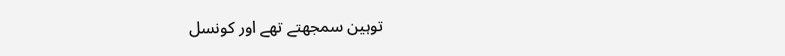توہین سمجھتے تھے اور کونسل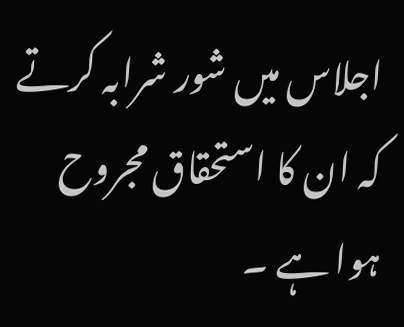اجلاس میں شور شرابہ کرتے کہ ان کا استحقاق مجروح ہوا ہے ۔